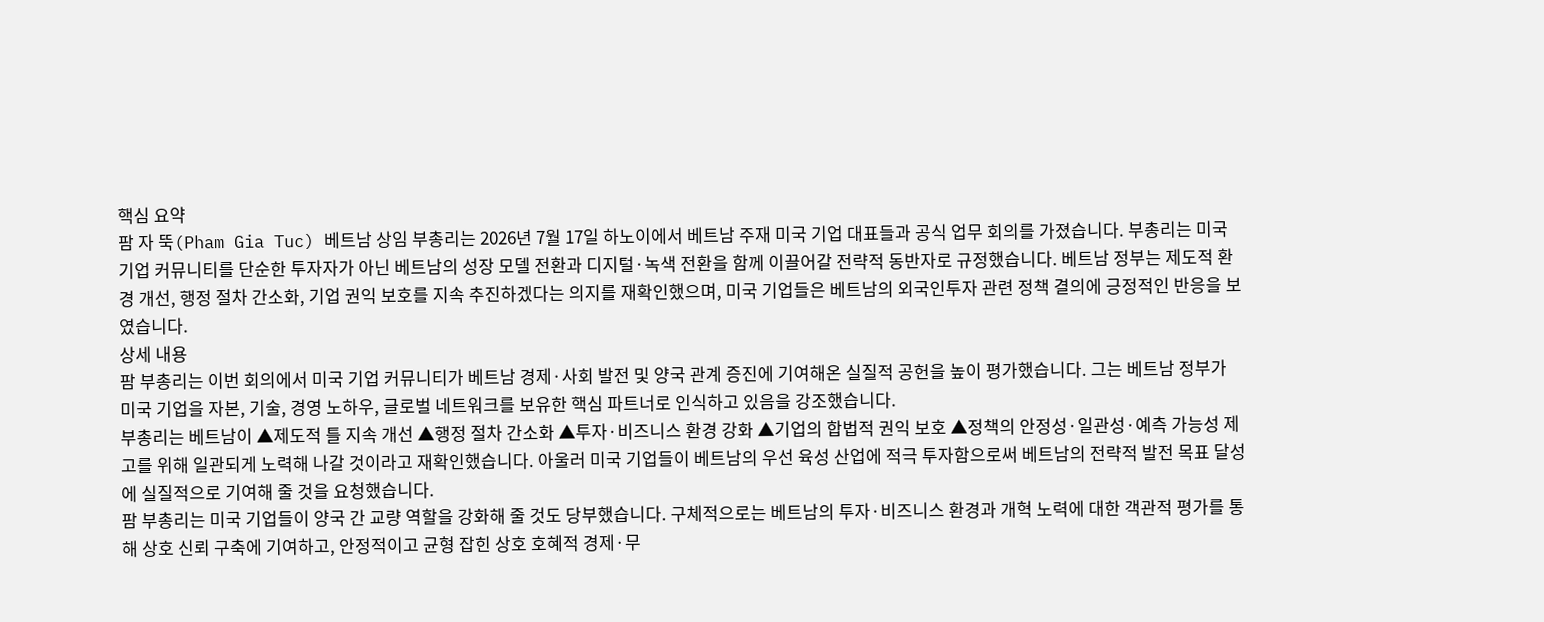핵심 요약
팜 자 뚝(Pham Gia Tuc) 베트남 상임 부총리는 2026년 7월 17일 하노이에서 베트남 주재 미국 기업 대표들과 공식 업무 회의를 가졌습니다. 부총리는 미국 기업 커뮤니티를 단순한 투자자가 아닌 베트남의 성장 모델 전환과 디지털·녹색 전환을 함께 이끌어갈 전략적 동반자로 규정했습니다. 베트남 정부는 제도적 환경 개선, 행정 절차 간소화, 기업 권익 보호를 지속 추진하겠다는 의지를 재확인했으며, 미국 기업들은 베트남의 외국인투자 관련 정책 결의에 긍정적인 반응을 보였습니다.
상세 내용
팜 부총리는 이번 회의에서 미국 기업 커뮤니티가 베트남 경제·사회 발전 및 양국 관계 증진에 기여해온 실질적 공헌을 높이 평가했습니다. 그는 베트남 정부가 미국 기업을 자본, 기술, 경영 노하우, 글로벌 네트워크를 보유한 핵심 파트너로 인식하고 있음을 강조했습니다.
부총리는 베트남이 ▲제도적 틀 지속 개선 ▲행정 절차 간소화 ▲투자·비즈니스 환경 강화 ▲기업의 합법적 권익 보호 ▲정책의 안정성·일관성·예측 가능성 제고를 위해 일관되게 노력해 나갈 것이라고 재확인했습니다. 아울러 미국 기업들이 베트남의 우선 육성 산업에 적극 투자함으로써 베트남의 전략적 발전 목표 달성에 실질적으로 기여해 줄 것을 요청했습니다.
팜 부총리는 미국 기업들이 양국 간 교량 역할을 강화해 줄 것도 당부했습니다. 구체적으로는 베트남의 투자·비즈니스 환경과 개혁 노력에 대한 객관적 평가를 통해 상호 신뢰 구축에 기여하고, 안정적이고 균형 잡힌 상호 호혜적 경제·무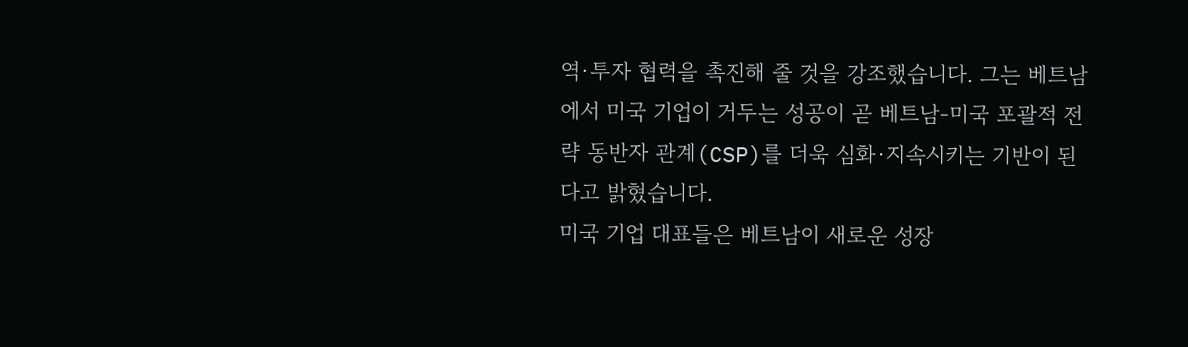역·투자 협력을 촉진해 줄 것을 강조했습니다. 그는 베트남에서 미국 기업이 거두는 성공이 곧 베트남-미국 포괄적 전략 동반자 관계(CSP)를 더욱 심화·지속시키는 기반이 된다고 밝혔습니다.
미국 기업 대표들은 베트남이 새로운 성장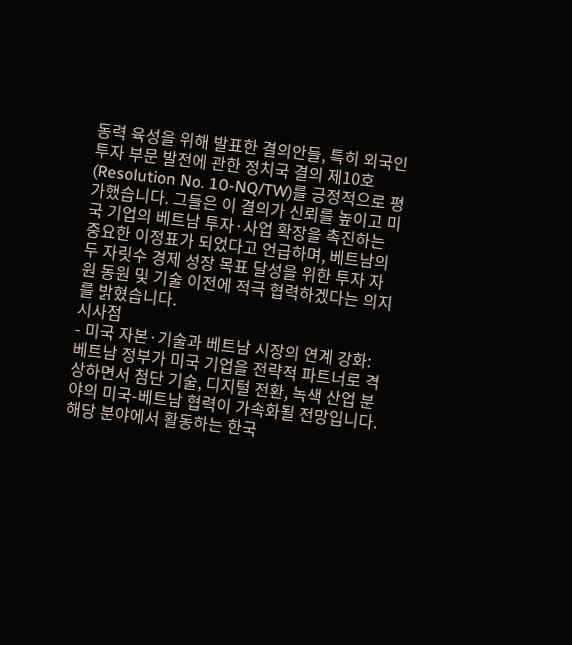동력 육성을 위해 발표한 결의안들, 특히 외국인투자 부문 발전에 관한 정치국 결의 제10호(Resolution No. 10-NQ/TW)를 긍정적으로 평가했습니다. 그들은 이 결의가 신뢰를 높이고 미국 기업의 베트남 투자·사업 확장을 촉진하는 중요한 이정표가 되었다고 언급하며, 베트남의 두 자릿수 경제 성장 목표 달성을 위한 투자 자원 동원 및 기술 이전에 적극 협력하겠다는 의지를 밝혔습니다.
시사점
- 미국 자본·기술과 베트남 시장의 연계 강화: 베트남 정부가 미국 기업을 전략적 파트너로 격상하면서 첨단 기술, 디지털 전환, 녹색 산업 분야의 미국-베트남 협력이 가속화될 전망입니다. 해당 분야에서 활동하는 한국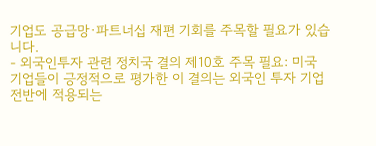기업도 공급망·파트너십 재편 기회를 주목할 필요가 있습니다.
- 외국인투자 관련 정치국 결의 제10호 주목 필요: 미국 기업들이 긍정적으로 평가한 이 결의는 외국인 투자 기업 전반에 적용되는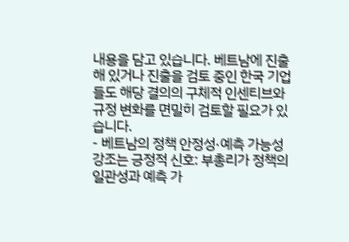내용을 담고 있습니다. 베트남에 진출해 있거나 진출을 검토 중인 한국 기업들도 해당 결의의 구체적 인센티브와 규정 변화를 면밀히 검토할 필요가 있습니다.
- 베트남의 정책 안정성·예측 가능성 강조는 긍정적 신호: 부총리가 정책의 일관성과 예측 가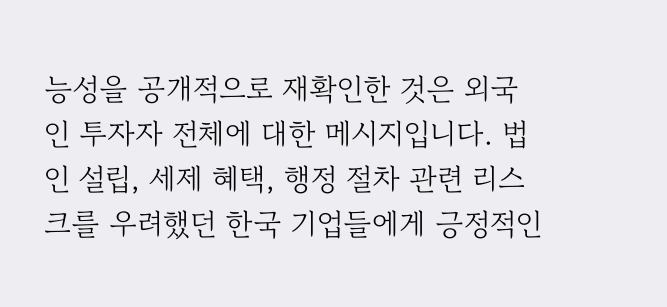능성을 공개적으로 재확인한 것은 외국인 투자자 전체에 대한 메시지입니다. 법인 설립, 세제 혜택, 행정 절차 관련 리스크를 우려했던 한국 기업들에게 긍정적인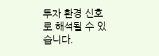투자 환경 신호로 해석될 수 있습니다.